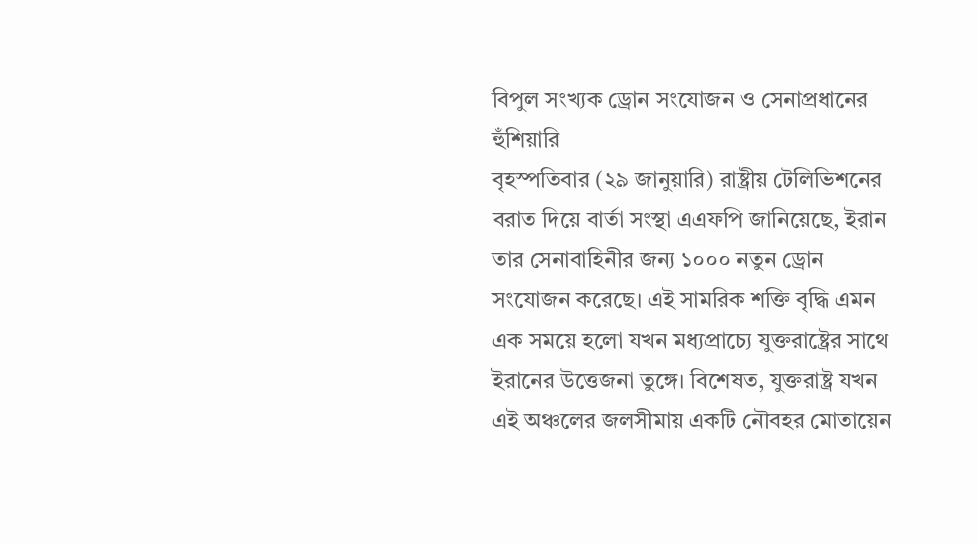বিপুল সংখ্যক ড্রোন সংযোজন ও সেনাপ্রধানের হুঁশিয়ারি
বৃহস্পতিবার (২৯ জানুয়ারি) রাষ্ট্রীয় টেলিভিশনের বরাত দিয়ে বার্তা সংস্থা এএফপি জানিয়েছে, ইরান তার সেনাবাহিনীর জন্য ১০০০ নতুন ড্রোন সংযোজন করেছে। এই সামরিক শক্তি বৃদ্ধি এমন এক সময়ে হলো যখন মধ্যপ্রাচ্যে যুক্তরাষ্ট্রের সাথে ইরানের উত্তেজনা তুঙ্গে। বিশেষত, যুক্তরাষ্ট্র যখন এই অঞ্চলের জলসীমায় একটি নৌবহর মোতায়েন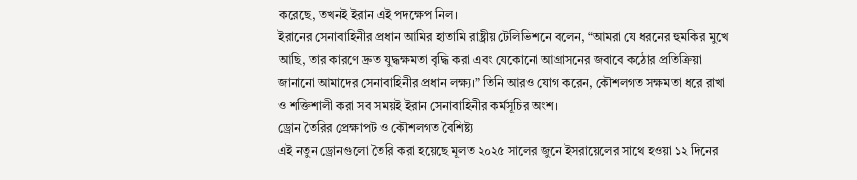করেছে, তখনই ইরান এই পদক্ষেপ নিল।
ইরানের সেনাবাহিনীর প্রধান আমির হাতামি রাষ্ট্রীয় টেলিভিশনে বলেন, “আমরা যে ধরনের হুমকির মুখে আছি, তার কারণে দ্রুত যুদ্ধক্ষমতা বৃদ্ধি করা এবং যেকোনো আগ্রাসনের জবাবে কঠোর প্রতিক্রিয়া জানানো আমাদের সেনাবাহিনীর প্রধান লক্ষ্য।” তিনি আরও যোগ করেন, কৌশলগত সক্ষমতা ধরে রাখা ও শক্তিশালী করা সব সময়ই ইরান সেনাবাহিনীর কর্মসূচির অংশ।
ড্রোন তৈরির প্রেক্ষাপট ও কৌশলগত বৈশিষ্ট্য
এই নতুন ড্রোনগুলো তৈরি করা হয়েছে মূলত ২০২৫ সালের জুনে ইসরায়েলের সাথে হওয়া ১২ দিনের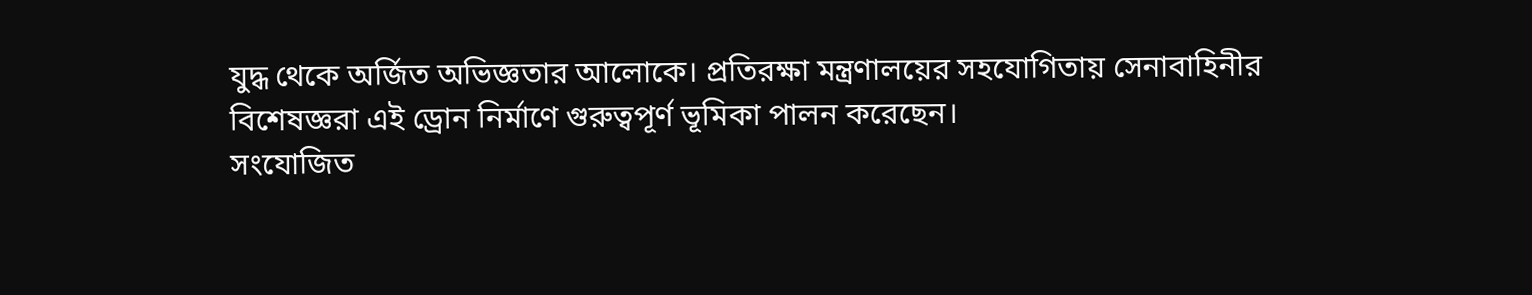যুদ্ধ থেকে অর্জিত অভিজ্ঞতার আলোকে। প্রতিরক্ষা মন্ত্রণালয়ের সহযোগিতায় সেনাবাহিনীর বিশেষজ্ঞরা এই ড্রোন নির্মাণে গুরুত্বপূর্ণ ভূমিকা পালন করেছেন।
সংযোজিত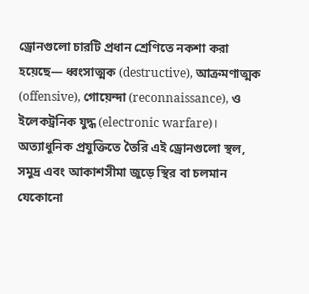ড্রোনগুলো চারটি প্রধান শ্রেণিতে নকশা করা হয়েছে— ধ্বংসাত্মক (destructive), আক্রমণাত্মক (offensive), গোয়েন্দা (reconnaissance), ও ইলেকট্রনিক যুদ্ধ (electronic warfare)। অত্যাধুনিক প্রযুক্তিতে তৈরি এই ড্রোনগুলো স্থল, সমুদ্র এবং আকাশসীমা জুড়ে স্থির বা চলমান যেকোনো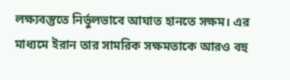লক্ষ্যবস্তুতে নির্ভুলভাবে আঘাত হানতে সক্ষম। এর মাধ্যমে ইরান তার সামরিক সক্ষমতাকে আরও বহু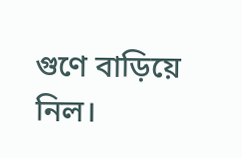গুণে বাড়িয়ে নিল।